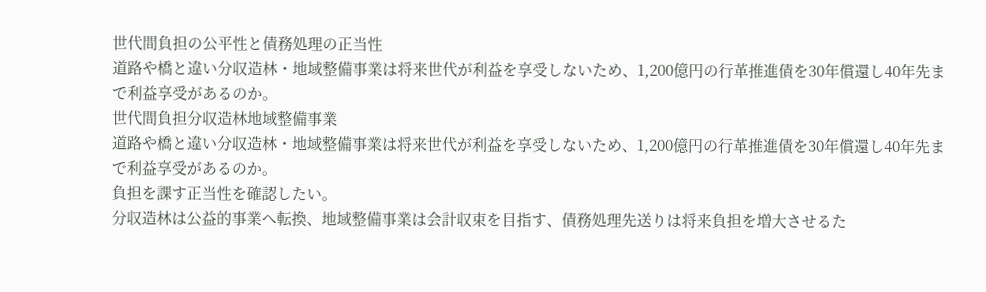世代間負担の公平性と債務処理の正当性
道路や橋と違い分収造林・地域整備事業は将来世代が利益を享受しないため、1,200億円の行革推進債を30年償還し40年先まで利益享受があるのか。
世代間負担分収造林地域整備事業
道路や橋と違い分収造林・地域整備事業は将来世代が利益を享受しないため、1,200億円の行革推進債を30年償還し40年先まで利益享受があるのか。
負担を課す正当性を確認したい。
分収造林は公益的事業へ転換、地域整備事業は会計収束を目指す、債務処理先送りは将来負担を増大させるた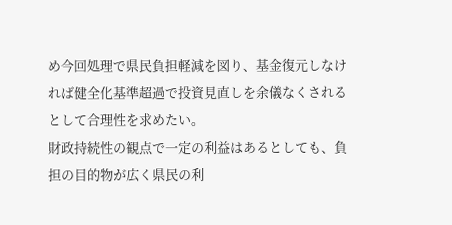め今回処理で県民負担軽減を図り、基金復元しなければ健全化基準超過で投資見直しを余儀なくされるとして合理性を求めたい。
財政持続性の観点で一定の利益はあるとしても、負担の目的物が広く県民の利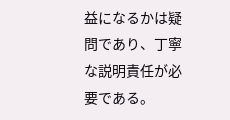益になるかは疑問であり、丁寧な説明責任が必要である。